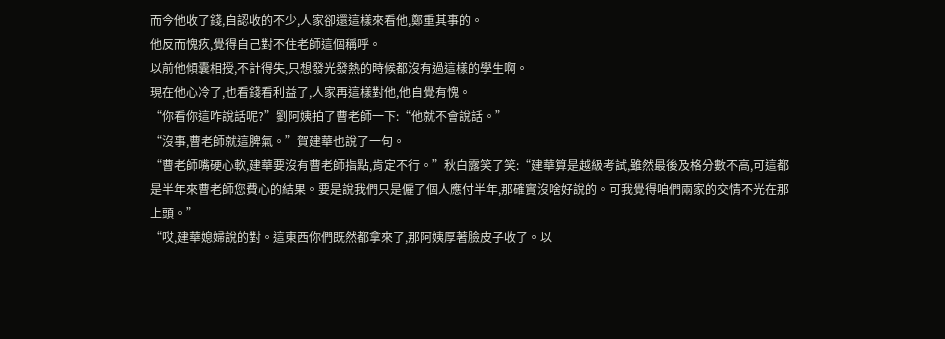而今他收了錢,自認收的不少,人家卻還這樣來看他,鄭重其事的。
他反而愧疚,覺得自己對不住老師這個稱呼。
以前他傾囊相授,不計得失,只想發光發熱的時候都沒有過這樣的學生啊。
現在他心冷了,也看錢看利益了,人家再這樣對他,他自覺有愧。
“你看你這咋說話呢?”劉阿姨拍了曹老師一下:“他就不會說話。”
“沒事,曹老師就這脾氣。”賀建華也說了一句。
“曹老師嘴硬心軟,建華要沒有曹老師指點,肯定不行。”秋白露笑了笑:“建華算是越級考試,雖然最後及格分數不高,可這都是半年來曹老師您費心的結果。要是說我們只是僱了個人應付半年,那確實沒啥好說的。可我覺得咱們兩家的交情不光在那上頭。”
“哎,建華媳婦說的對。這東西你們既然都拿來了,那阿姨厚著臉皮子收了。以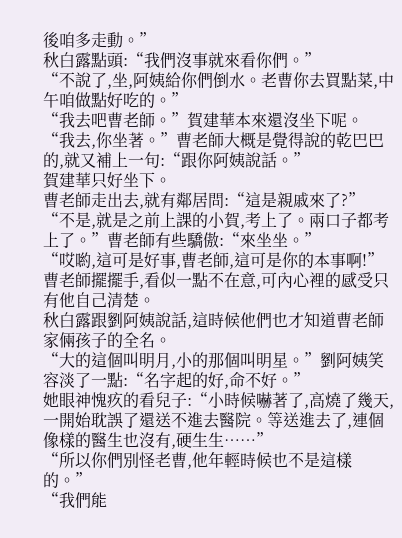後咱多走動。”
秋白露點頭:“我們沒事就來看你們。”
“不說了,坐,阿姨給你們倒水。老曹你去買點菜,中午咱做點好吃的。”
“我去吧曹老師。”賀建華本來還沒坐下呢。
“我去,你坐著。”曹老師大概是覺得說的乾巴巴的,就又補上一句:“跟你阿姨說話。”
賀建華只好坐下。
曹老師走出去,就有鄰居問:“這是親戚來了?”
“不是,就是之前上課的小賀,考上了。兩口子都考上了。”曹老師有些驕傲:“來坐坐。”
“哎喲,這可是好事,曹老師,這可是你的本事啊!”
曹老師擺擺手,看似一點不在意,可內心裡的感受只有他自己清楚。
秋白露跟劉阿姨說話,這時候他們也才知道曹老師家倆孩子的全名。
“大的這個叫明月,小的那個叫明星。”劉阿姨笑容淡了一點:“名字起的好,命不好。”
她眼神愧疚的看兒子:“小時候嚇著了,高燒了幾天,一開始耽誤了還送不進去醫院。等送進去了,連個像樣的醫生也沒有,硬生生……”
“所以你們別怪老曹,他年輕時候也不是這樣的。”
“我們能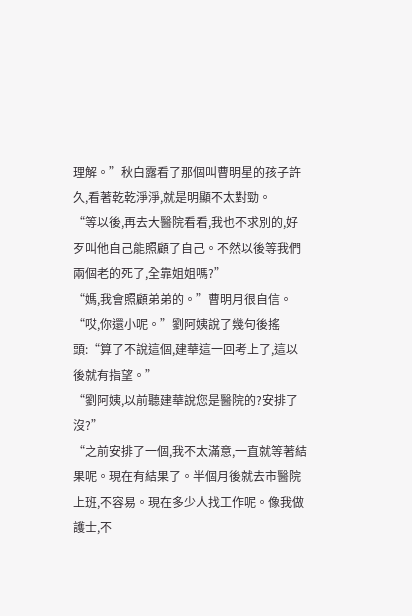理解。”秋白露看了那個叫曹明星的孩子許久,看著乾乾淨淨,就是明顯不太對勁。
“等以後,再去大醫院看看,我也不求別的,好歹叫他自己能照顧了自己。不然以後等我們兩個老的死了,全靠姐姐嗎?”
“媽,我會照顧弟弟的。”曹明月很自信。
“哎,你還小呢。”劉阿姨說了幾句後搖頭:“算了不說這個,建華這一回考上了,這以後就有指望。”
“劉阿姨,以前聽建華說您是醫院的?安排了沒?”
“之前安排了一個,我不太滿意,一直就等著結果呢。現在有結果了。半個月後就去市醫院上班,不容易。現在多少人找工作呢。像我做護士,不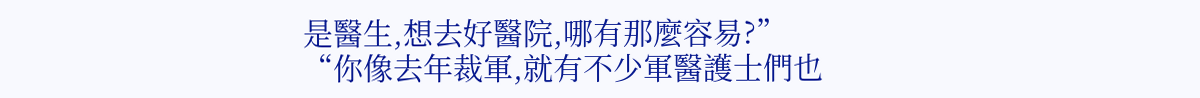是醫生,想去好醫院,哪有那麼容易?”
“你像去年裁軍,就有不少軍醫護士們也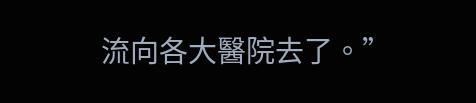流向各大醫院去了。”